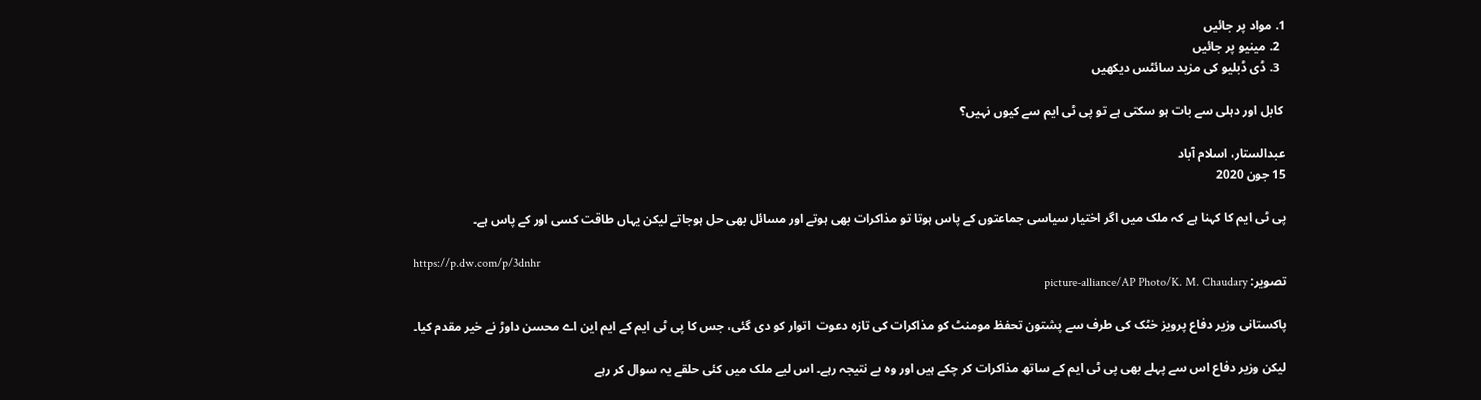1. مواد پر جائیں
  2. مینیو پر جائیں
  3. ڈی ڈبلیو کی مزید سائٹس دیکھیں

 کابل اور دہلی سے بات ہو سکتی ہے تو پی ٹی ایم سے کیوں نہیں؟

عبدالستار، اسلام آباد
15 جون 2020

پی ٹی ایم کا کہنا ہے کہ ملک میں اگر اختیار سیاسی جماعتوں کے پاس ہوتا تو مذاکرات بھی ہوتے اور مسائل بھی حل ہوجاتے لیکن یہاں طاقت کسی اور کے پاس ہے۔

https://p.dw.com/p/3dnhr
تصویر: picture-alliance/AP Photo/K. M. Chaudary

پاکستانی وزیر دفاع پرویز خٹک کی طرف سے پشتون تحفظ مومنٹ کو مذاکرات کی تازہ دعوت  اتوار کو دی گئی، جس کا پی ٹی ایم کے ایم این اے محسن داوڑ نے خیر مقدم کیا۔

لیکن وزیر دفاع اس سے پہلے بھی پی ٹی ایم کے ساتھ مذاکرات کر چکے ہیں اور وہ بے نتیجہ رہے۔ اس لیے ملک میں کئی حلقے یہ سوال کر رہے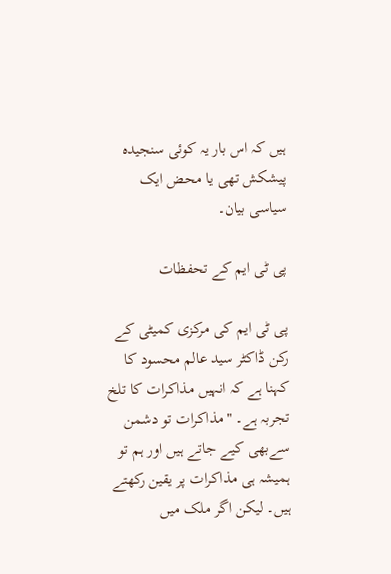ہیں کہ اس بار یہ کوئی سنجیدہ پیشکش تھی یا محض ایک سیاسی بیان۔

پی ٹی ایم کے تحفظات

پی ٹی ایم کی مرکزی کمیٹی کے رکن ڈاکٹر سید عالم محسود کا کہنا ہے کہ انہیں مذاکرات کا تلخ تجربہ ہے۔ "مذاکرات تو دشمن سےبھی کیے جاتے ہیں اور ہم تو ہمیشہ ہی مذاکرات پر یقین رکھتے ہیں۔ لیکن اگر ملک میں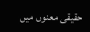حقیقی معنوں میں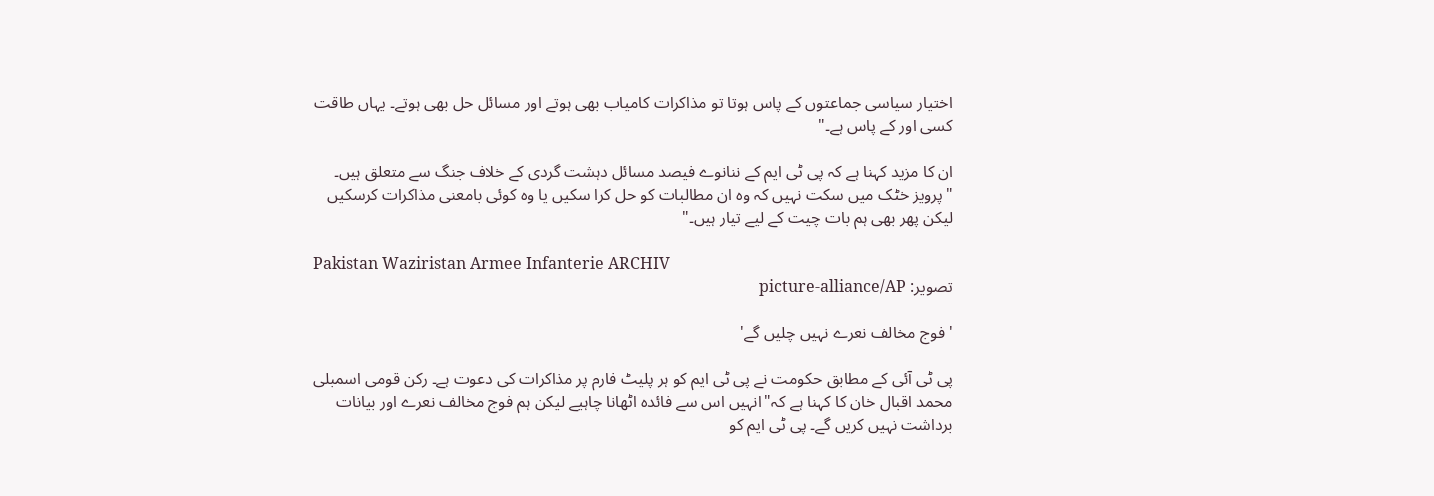اختیار سیاسی جماعتوں کے پاس ہوتا تو مذاکرات کامیاب بھی ہوتے اور مسائل حل بھی ہوتے۔ یہاں طاقت کسی اور کے پاس ہے۔"

ان کا مزید کہنا ہے کہ پی ٹی ایم کے ننانوے فیصد مسائل دہشت گردی کے خلاف جنگ سے متعلق ہیں۔ "پرویز خٹک میں سکت نہیں کہ وہ ان مطالبات کو حل کرا سکیں یا وہ کوئی بامعنی مذاکرات کرسکیں لیکن پھر بھی ہم بات چیت کے لیے تیار ہیں۔"

Pakistan Waziristan Armee Infanterie ARCHIV
تصویر: picture-alliance/AP

'فوج مخالف نعرے نہیں چلیں گے'

پی ٹی آئی کے مطابق حکومت نے پی ٹی ایم کو ہر پلیٹ فارم پر مذاکرات کی دعوت ہے۔ رکن قومی اسمبلی محمد اقبال خان کا کہنا ہے کہ"انہیں اس سے فائدہ اٹھانا چاہیے لیکن ہم فوج مخالف نعرے اور بیانات برداشت نہیں کریں گے۔ پی ٹی ایم کو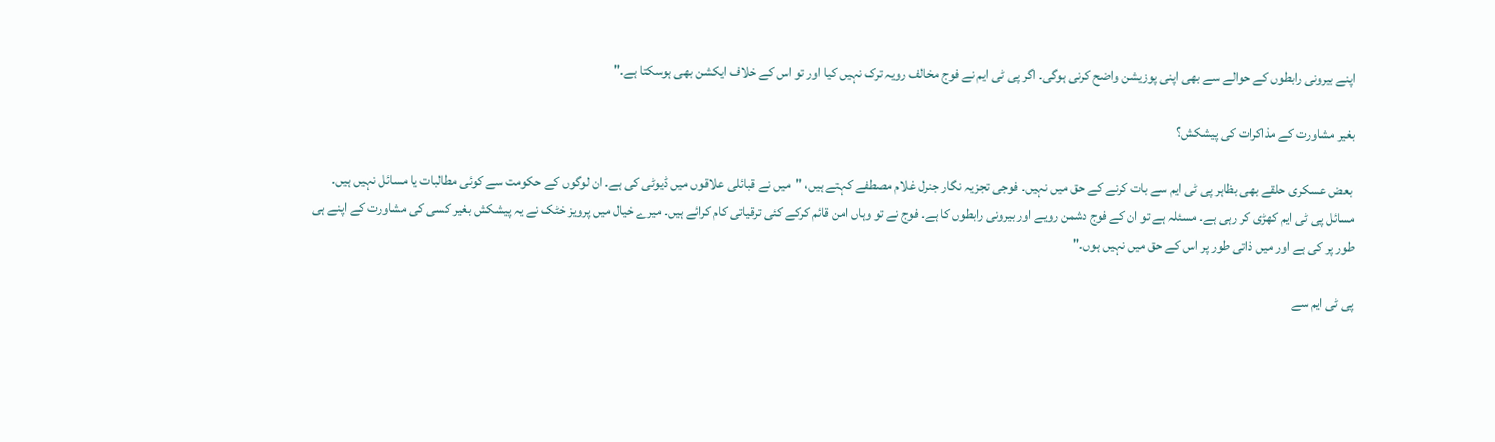اپنے بیرونی رابطوں کے حوالے سے بھی اپنی پوزیشن واضح کرنی ہوگی۔ اگر پی ٹی ایم نے فوج مخالف رویہ ترک نہیں کیا اور تو اس کے خلاف ایکشن بھی ہوسکتا ہے۔"

بغیر مشاورت کے مذاکرات کی پیشکش؟

 بعض عسکری حلقے بھی بظاہر پی ٹی ایم سے بات کرنے کے حق میں نہیں۔ فوجی تجزیہ نگار جنرل غلام مصطفے کہتے ہیں، "میں نے قبائلی علاقوں میں ڈیوٹی کی ہے۔ ان لوگوں کے حکومت سے کوئی مطالبات یا مسائل نہیں ہیں۔ مسائل پی ٹی ایم کھڑی کر رہی ہے۔ مسئلہ ہے تو ان کے فوج دشمن رویے اور بیرونی رابطوں کا ہے۔ فوج نے تو وہاں امن قائم کرکے کئی ترقیاتی کام کرائے ہیں۔ میرے خیال میں پرویز خٹک نے یہ پیشکش بغیر کسی کی مشاورت کے اپنے ہی طور پر کی ہے اور میں ذاتی طور پر اس کے حق میں نہیں ہوں۔"

پی ٹی ایم سے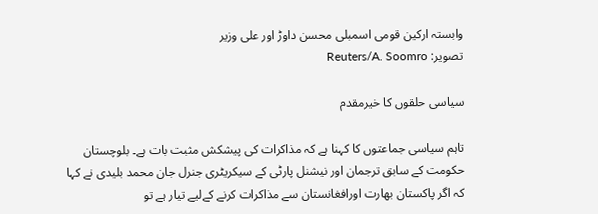وابستہ ارکین قومی اسمبلی محسن داوڑ اور علی وزیر
تصویر: Reuters/A. Soomro

سیاسی حلقوں کا خیرمقدم

تاہم سیاسی جماعتوں کا کہنا ہے کہ مذاکرات کی پیشکش مثبت بات ہے۔ بلوچستان حکومت کے سابق ترجمان اور نیشنل پارٹی کے سیکریٹری جنرل جان محمد بلیدی نے کہا کہ اگر پاکستان بھارت اورافغانستان سے مذاکرات کرنے کےلیے تیار ہے تو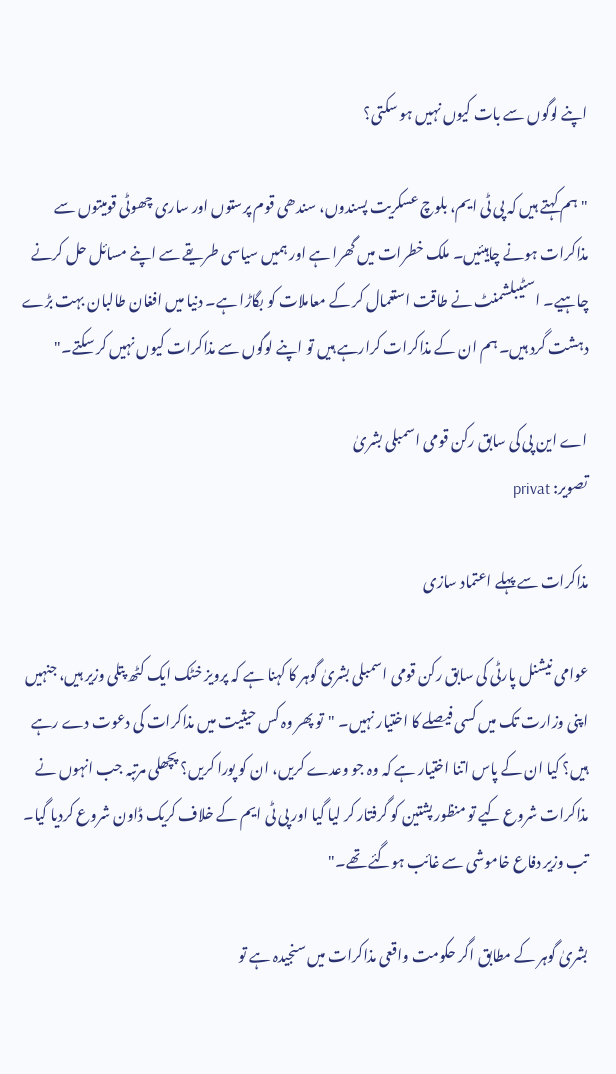اپنے لوگوں سے بات کیوں نہیں ہو سکتی؟

"ہم کہتے ہیں کہ پی ٹی ایم، بلوچ عسکریت پسندوں، سندھی قوم پرستوں اور ساری چھوٹی قومیتوں سے مذاکرات ہونے چاہیئیں۔ ملک خطرات میں گھرا ہے اور ہمیں سیاسی طریقے سے اپنے مسائل حل کرنے چاہیے۔ اسٹیبلشمنٹ نے طاقت استعمال کر کے معاملات کو بگاڑا ہے۔ دنیا میں افغان طالبان بہت بڑے دہشت گرد ہیں۔ ہم ان کے مذاکرات کرارہے ہیں تو اپنے لوگوں سے مذاکرات کیوں نہیں کر سکتے۔"

اے این پی کی سابق رکن قومی اسمبلی بشریٰ
تصویر: privat

مذاکرات سے پہلے اعتماد سازی

عوامی نیشنل پارٹی کی سابق رکن قومی اسمبلی بشریٰ گوہر کا کہنا ہے کہ پرویز خٹک ایک کٹھ پتلی وزیر ہیں، جنہیں اپنی وزارت تک میں کسی فیصلے کا اختیار نہیں۔ "تو پھر وہ کس حیثیت میں مذاکرات کی دعوت دے رہے ہیں؟ کیا ان کے پاس اتنا اختیار ہے کہ وہ جو وعدے کریں، ان کو پورا کریں؟ پچھلی مرتبہ جب انہوں نے مذاکرات شروع کیے تو منظور پشتین کو گرفتار کر لیا گیا اور پی ٹی ایم کے خلاف کریک ڈاون شروع کردیا گیا۔ تب وزیر دفاع خاموشی سے غائب ہوگئے تھے۔"

بشریٰ گوہر کے مطابق اگر حکومت واقعی مذاکرات میں سنجیدہ ہے تو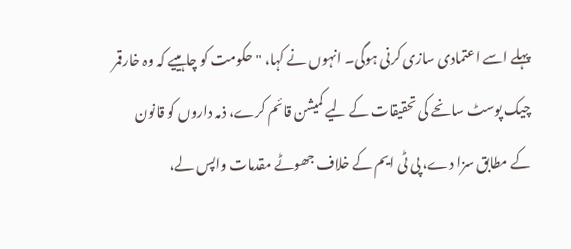پہلے اسے اعتمادی سازی کرنی ہوگی۔ انہوں نے کہا، "حکومت کو چاہییے کہ وہ خارقمر چیک پوسٹ سانحے کی تحقیقات کے لیے کمیشن قائم کرے، ذمہ داروں کو قانون کے مطابق سزا دے، پی ٹی ایم کے خلاف جھوٹے مقدمات واپس لے،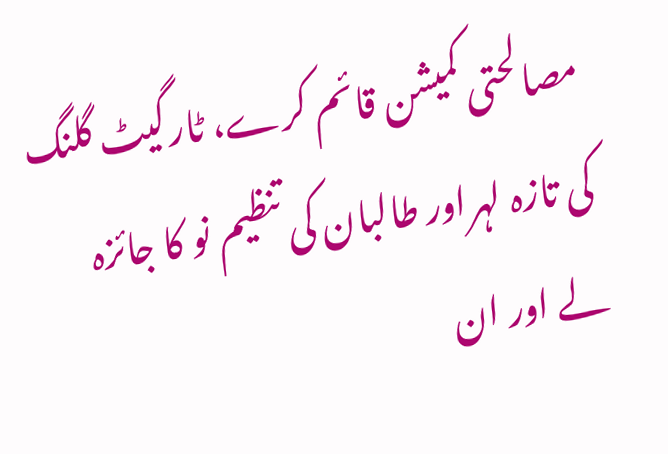مصالحتی کمیشن قائم کرے، ٹارگیٹ گلنگ کی تازہ لہراور طالبان کی تنظیم نو کا جائزہ لے اور ان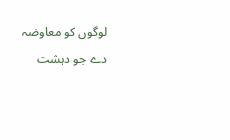لوگوں کو معاوضہ دے جو دہشت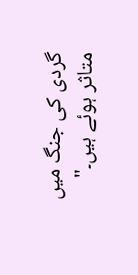گردی کی جنگ میں متاثر ہوئے ہیں۔"